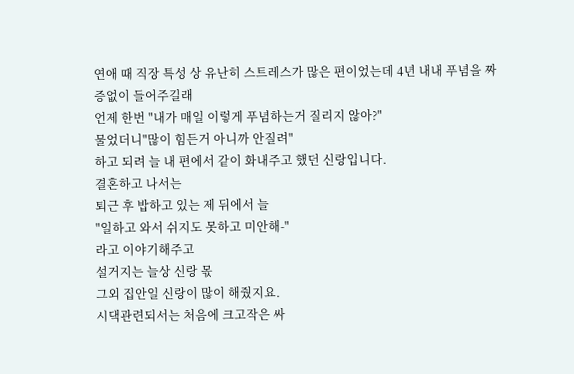연애 때 직장 특성 상 유난히 스트레스가 많은 편이었는데 4년 내내 푸념을 짜증없이 들어주길래
언제 한번 "내가 매일 이렇게 푸념하는거 질리지 않아?"
물었더니"많이 힘든거 아니까 안질려"
하고 되려 늘 내 편에서 같이 화내주고 했던 신랑입니다.
결혼하고 나서는
퇴근 후 밥하고 있는 제 뒤에서 늘
"일하고 와서 쉬지도 못하고 미안해-"
라고 이야기해주고
설거지는 늘상 신랑 몫
그외 집안일 신랑이 많이 해줬지요.
시댁관련되서는 처음에 크고작은 싸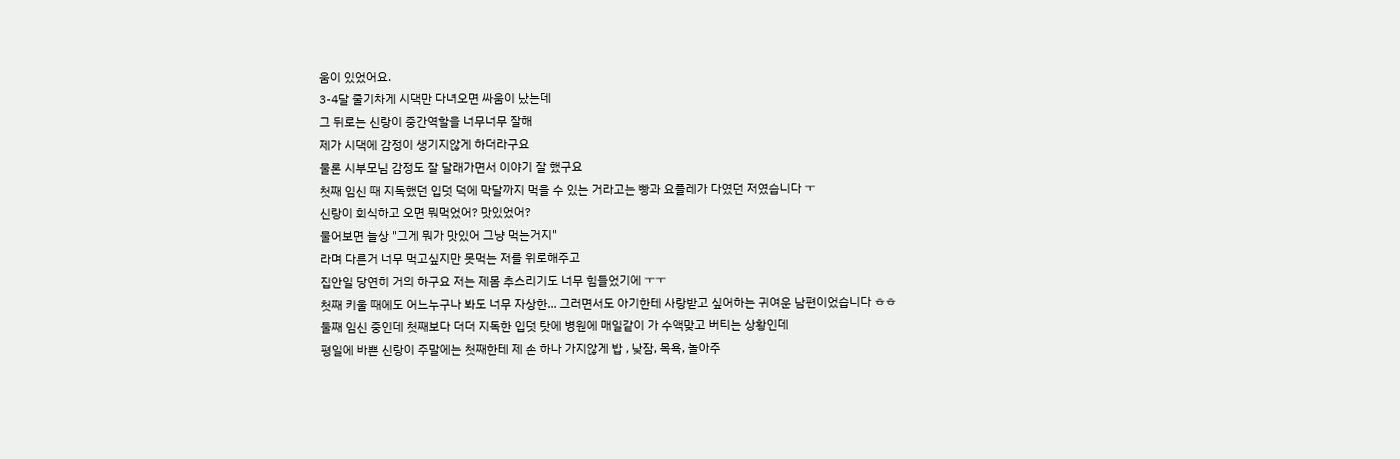움이 있었어요.
3-4달 줄기차게 시댁만 다녀오면 싸움이 났는데
그 뒤로는 신랑이 중간역할을 너무너무 잘해
제가 시댁에 감정이 생기지않게 하더라구요
물론 시부모님 감정도 잘 달래가면서 이야기 잘 했구요
첫째 임신 때 지독했던 입덧 덕에 막달까지 먹을 수 있는 거라고는 빵과 요플레가 다였던 저였습니다 ㅜ
신랑이 회식하고 오면 뭐먹었어? 맛있었어?
물어보면 늘상 "그게 뭐가 맛있어 그냥 먹는거지"
라며 다른거 너무 먹고싶지만 못먹는 저를 위로해주고
집안일 당연히 거의 하구요 저는 제몸 추스리기도 너무 힘들었기에 ㅜㅜ
첫째 키울 때에도 어느누구나 봐도 너무 자상한... 그러면서도 아기한테 사랑받고 싶어하는 귀여운 남편이었습니다 ㅎㅎ
둘째 임신 중인데 첫째보다 더더 지독한 입덧 탓에 병원에 매일같이 가 수액맞고 버티는 상황인데
평일에 바쁜 신랑이 주말에는 첫째한테 제 손 하나 가지않게 밥 , 낮잠, 목욕, 놀아주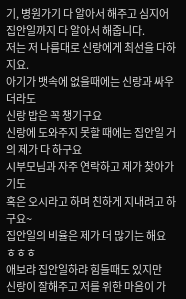기, 병원가기 다 알아서 해주고 심지어 집안일까지 다 알아서 해줍니다.
저는 저 나름대로 신랑에게 최선을 다하지요.
아기가 뱃속에 없을때에는 신랑과 싸우더라도
신랑 밥은 꼭 챙기구요
신랑에 도와주지 못할 때에는 집안일 거의 제가 다 하구요
시부모님과 자주 연락하고 제가 찾아가기도
혹은 오시라고 하며 친하게 지내려고 하구요~
집안일의 비율은 제가 더 많기는 해요 ㅎㅎㅎ
애보랴 집안일하랴 힘들때도 있지만
신랑이 잘해주고 저를 위한 마음이 가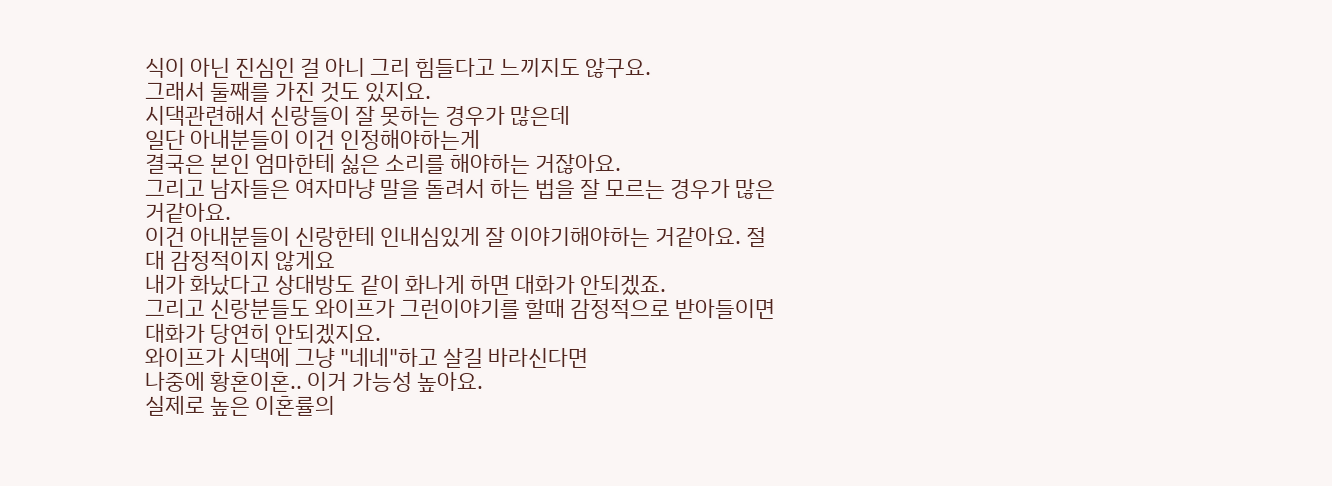식이 아닌 진심인 걸 아니 그리 힘들다고 느끼지도 않구요.
그래서 둘째를 가진 것도 있지요.
시댁관련해서 신랑들이 잘 못하는 경우가 많은데
일단 아내분들이 이건 인정해야하는게
결국은 본인 엄마한테 싫은 소리를 해야하는 거잖아요.
그리고 남자들은 여자마냥 말을 돌려서 하는 법을 잘 모르는 경우가 많은거같아요.
이건 아내분들이 신랑한테 인내심있게 잘 이야기해야하는 거같아요. 절대 감정적이지 않게요
내가 화났다고 상대방도 같이 화나게 하면 대화가 안되겠죠.
그리고 신랑분들도 와이프가 그런이야기를 할때 감정적으로 받아들이면 대화가 당연히 안되겠지요.
와이프가 시댁에 그냥 "네네"하고 살길 바라신다면
나중에 황혼이혼.. 이거 가능성 높아요.
실제로 높은 이혼률의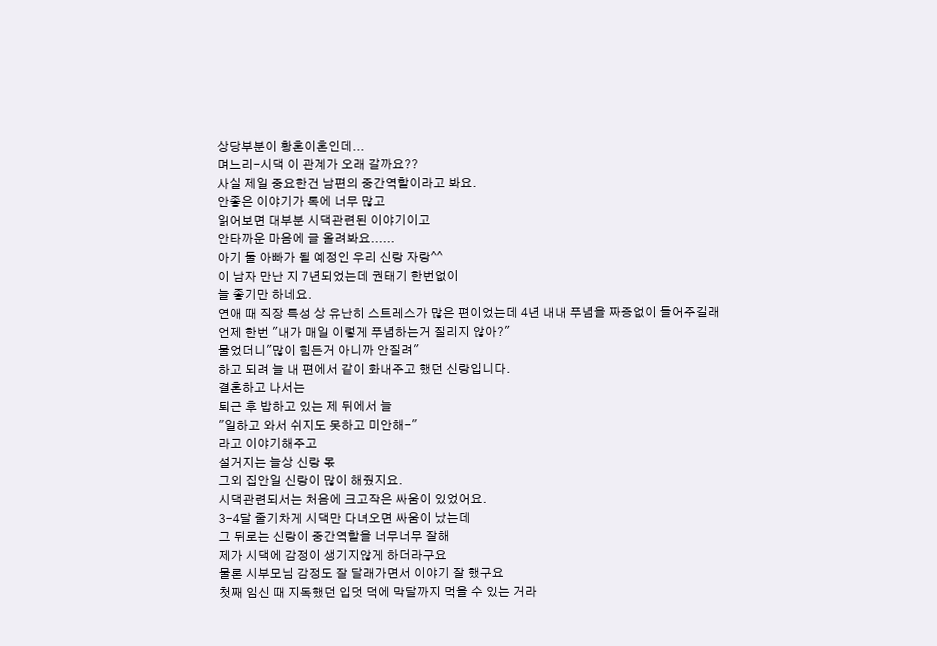상당부분이 황혼이혼인데...
며느리-시댁 이 관계가 오래 갈까요??
사실 제일 중요한건 남편의 중간역할이라고 봐요.
안좋은 이야기가 톡에 너무 많고
읽어보면 대부분 시댁관련된 이야기이고
안타까운 마음에 글 올려봐요......
아기 둘 아빠가 될 예정인 우리 신랑 자랑^^
이 남자 만난 지 7년되었는데 권태기 한번없이
늘 좋기만 하네요.
연애 때 직장 특성 상 유난히 스트레스가 많은 편이었는데 4년 내내 푸념을 짜증없이 들어주길래
언제 한번 "내가 매일 이렇게 푸념하는거 질리지 않아?"
물었더니"많이 힘든거 아니까 안질려"
하고 되려 늘 내 편에서 같이 화내주고 했던 신랑입니다.
결혼하고 나서는
퇴근 후 밥하고 있는 제 뒤에서 늘
"일하고 와서 쉬지도 못하고 미안해-"
라고 이야기해주고
설거지는 늘상 신랑 몫
그외 집안일 신랑이 많이 해줬지요.
시댁관련되서는 처음에 크고작은 싸움이 있었어요.
3-4달 줄기차게 시댁만 다녀오면 싸움이 났는데
그 뒤로는 신랑이 중간역할을 너무너무 잘해
제가 시댁에 감정이 생기지않게 하더라구요
물론 시부모님 감정도 잘 달래가면서 이야기 잘 했구요
첫째 임신 때 지독했던 입덧 덕에 막달까지 먹을 수 있는 거라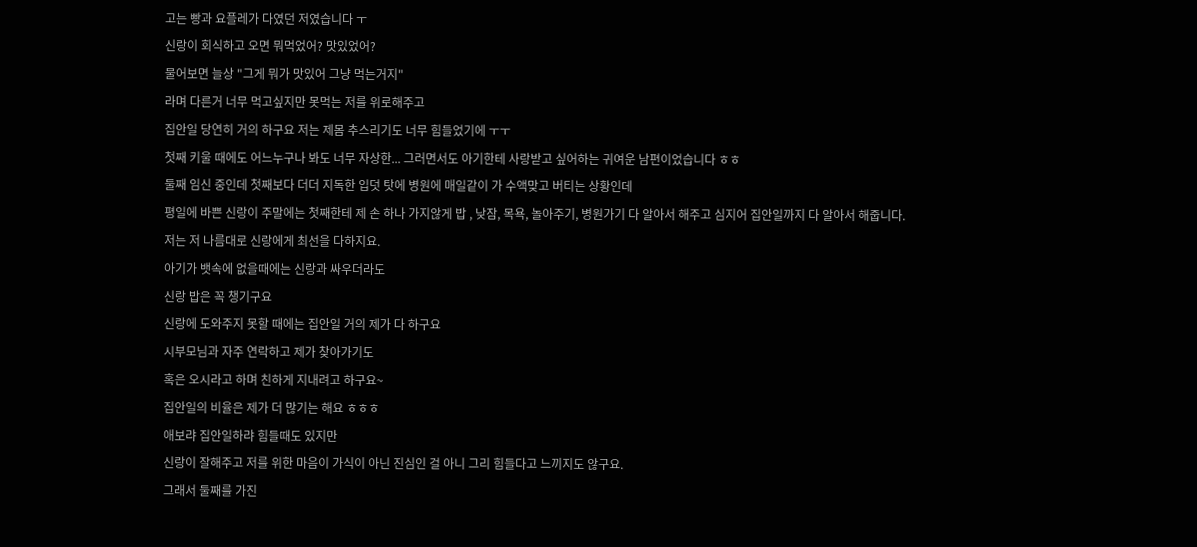고는 빵과 요플레가 다였던 저였습니다 ㅜ
신랑이 회식하고 오면 뭐먹었어? 맛있었어?
물어보면 늘상 "그게 뭐가 맛있어 그냥 먹는거지"
라며 다른거 너무 먹고싶지만 못먹는 저를 위로해주고
집안일 당연히 거의 하구요 저는 제몸 추스리기도 너무 힘들었기에 ㅜㅜ
첫째 키울 때에도 어느누구나 봐도 너무 자상한... 그러면서도 아기한테 사랑받고 싶어하는 귀여운 남편이었습니다 ㅎㅎ
둘째 임신 중인데 첫째보다 더더 지독한 입덧 탓에 병원에 매일같이 가 수액맞고 버티는 상황인데
평일에 바쁜 신랑이 주말에는 첫째한테 제 손 하나 가지않게 밥 , 낮잠, 목욕, 놀아주기, 병원가기 다 알아서 해주고 심지어 집안일까지 다 알아서 해줍니다.
저는 저 나름대로 신랑에게 최선을 다하지요.
아기가 뱃속에 없을때에는 신랑과 싸우더라도
신랑 밥은 꼭 챙기구요
신랑에 도와주지 못할 때에는 집안일 거의 제가 다 하구요
시부모님과 자주 연락하고 제가 찾아가기도
혹은 오시라고 하며 친하게 지내려고 하구요~
집안일의 비율은 제가 더 많기는 해요 ㅎㅎㅎ
애보랴 집안일하랴 힘들때도 있지만
신랑이 잘해주고 저를 위한 마음이 가식이 아닌 진심인 걸 아니 그리 힘들다고 느끼지도 않구요.
그래서 둘째를 가진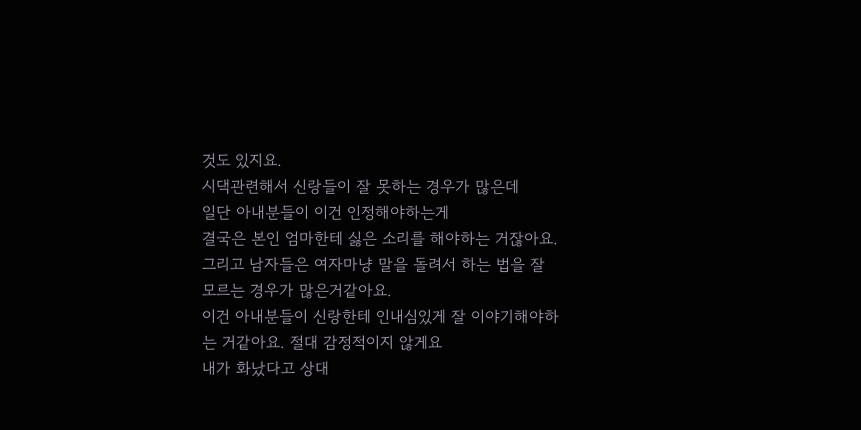것도 있지요.
시댁관련해서 신랑들이 잘 못하는 경우가 많은데
일단 아내분들이 이건 인정해야하는게
결국은 본인 엄마한테 싫은 소리를 해야하는 거잖아요.
그리고 남자들은 여자마냥 말을 돌려서 하는 법을 잘 모르는 경우가 많은거같아요.
이건 아내분들이 신랑한테 인내심있게 잘 이야기해야하는 거같아요. 절대 감정적이지 않게요
내가 화났다고 상대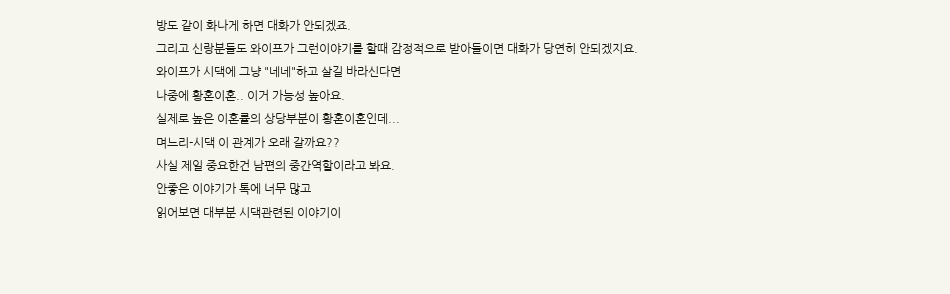방도 같이 화나게 하면 대화가 안되겠죠.
그리고 신랑분들도 와이프가 그런이야기를 할때 감정적으로 받아들이면 대화가 당연히 안되겠지요.
와이프가 시댁에 그냥 "네네"하고 살길 바라신다면
나중에 황혼이혼.. 이거 가능성 높아요.
실제로 높은 이혼률의 상당부분이 황혼이혼인데...
며느리-시댁 이 관계가 오래 갈까요??
사실 제일 중요한건 남편의 중간역할이라고 봐요.
안좋은 이야기가 톡에 너무 많고
읽어보면 대부분 시댁관련된 이야기이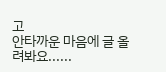고
안타까운 마음에 글 올려봐요......